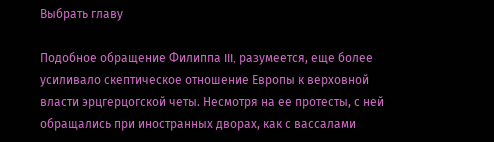Выбрать главу

Подобное обращение Филиппа III, разумеется, еще более усиливало скептическое отношение Европы к верховной власти эрцгерцогской четы. Несмотря на ее протесты, с ней обращались при иностранных дворах, как с вассалами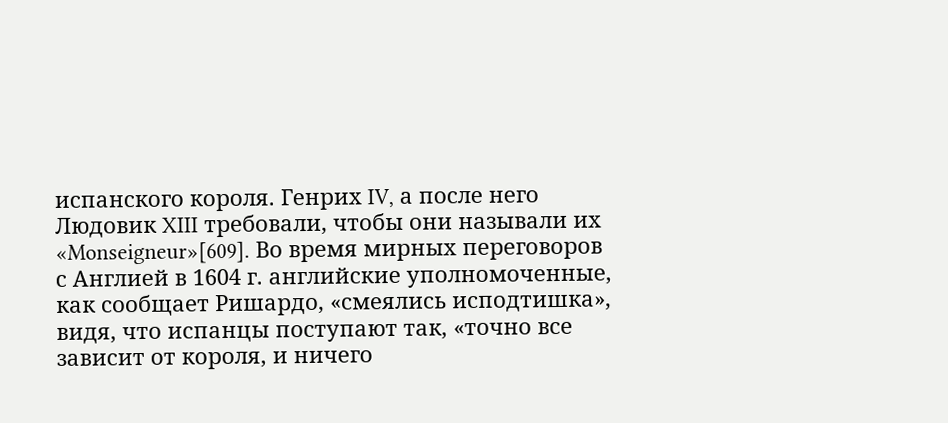испанского короля. Генрих IV, а после него Людовик XIII требовали, чтобы они называли их «Monseigneur»[609]. Во время мирных переговоров с Англией в 1604 г. английские уполномоченные, как сообщает Ришардо, «смеялись исподтишка», видя, что испанцы поступают так, «точно все зависит от короля, и ничего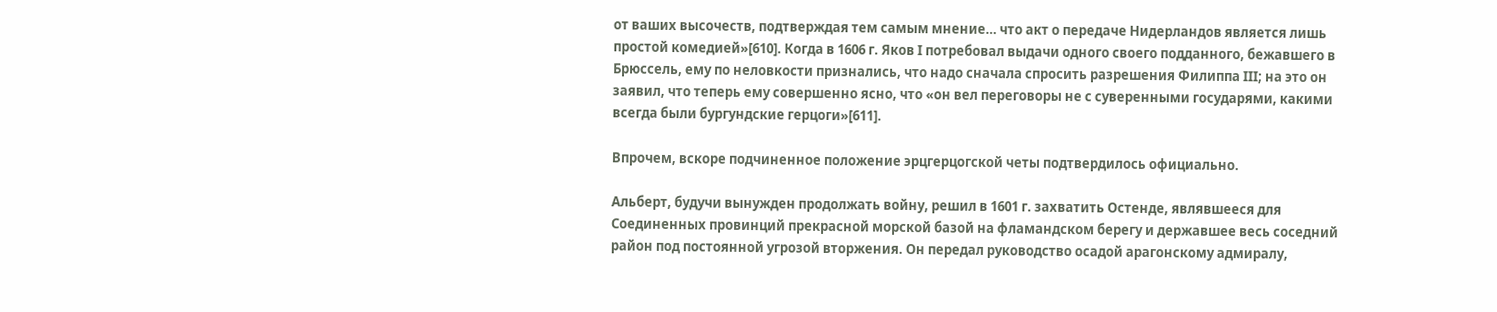от ваших высочеств, подтверждая тем самым мнение… что акт о передаче Нидерландов является лишь простой комедией»[610]. Когда в 1606 г. Яков I потребовал выдачи одного своего подданного, бежавшего в Брюссель, ему по неловкости признались, что надо сначала спросить разрешения Филиппа III; на это он заявил, что теперь ему совершенно ясно, что «он вел переговоры не с суверенными государями, какими всегда были бургундские герцоги»[611].

Впрочем, вскоре подчиненное положение эрцгерцогской четы подтвердилось официально.

Альберт, будучи вынужден продолжать войну, решил в 1601 г. захватить Остенде, являвшееся для Соединенных провинций прекрасной морской базой на фламандском берегу и державшее весь соседний район под постоянной угрозой вторжения. Он передал руководство осадой арагонскому адмиралу,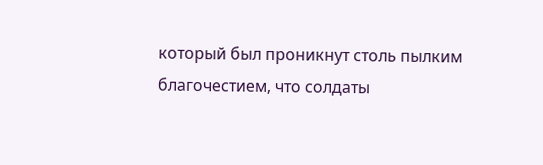который был проникнут столь пылким благочестием, что солдаты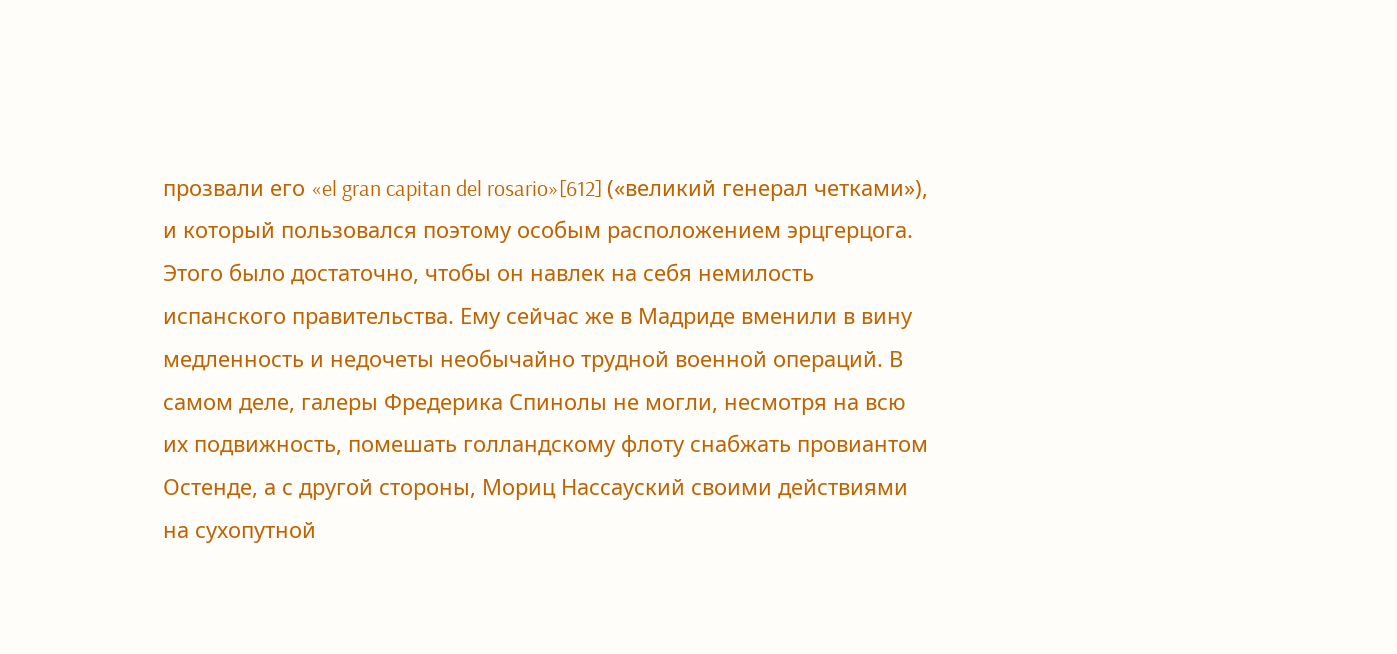прозвали его «el gran capitan del rosario»[612] («великий генерал четками»), и который пользовался поэтому особым расположением эрцгерцога. Этого было достаточно, чтобы он навлек на себя немилость испанского правительства. Ему сейчас же в Мадриде вменили в вину медленность и недочеты необычайно трудной военной операций. В самом деле, галеры Фредерика Спинолы не могли, несмотря на всю их подвижность, помешать голландскому флоту снабжать провиантом Остенде, а с другой стороны, Мориц Нассауский своими действиями на сухопутной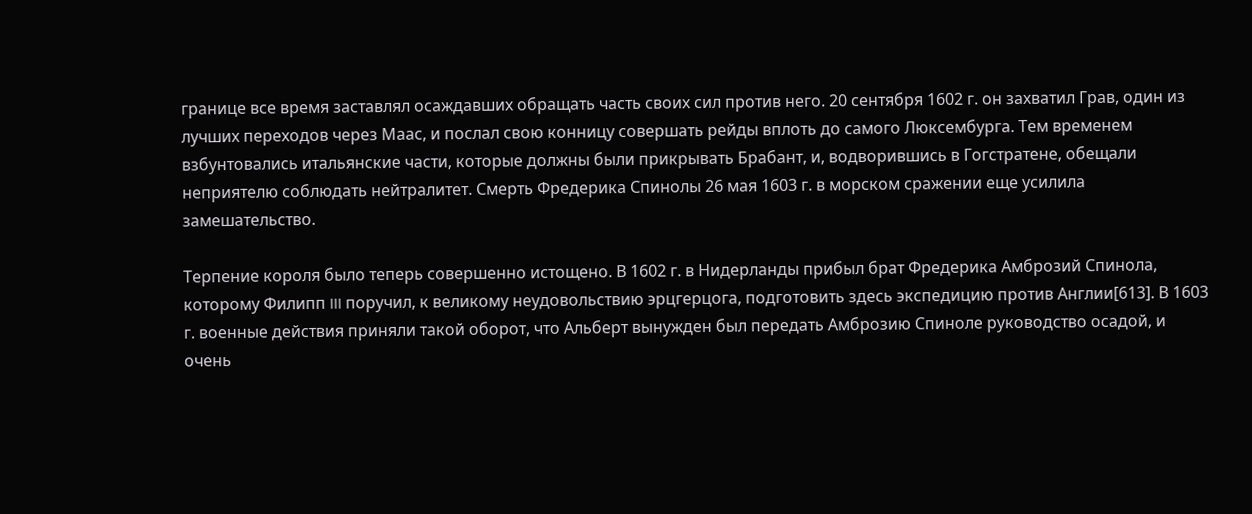границе все время заставлял осаждавших обращать часть своих сил против него. 20 сентября 1602 г. он захватил Грав, один из лучших переходов через Маас, и послал свою конницу совершать рейды вплоть до самого Люксембурга. Тем временем взбунтовались итальянские части, которые должны были прикрывать Брабант, и, водворившись в Гогстратене, обещали неприятелю соблюдать нейтралитет. Смерть Фредерика Спинолы 26 мая 1603 г. в морском сражении еще усилила замешательство.

Терпение короля было теперь совершенно истощено. В 1602 г. в Нидерланды прибыл брат Фредерика Амброзий Спинола, которому Филипп III поручил, к великому неудовольствию эрцгерцога, подготовить здесь экспедицию против Англии[613]. В 1603 г. военные действия приняли такой оборот, что Альберт вынужден был передать Амброзию Спиноле руководство осадой, и очень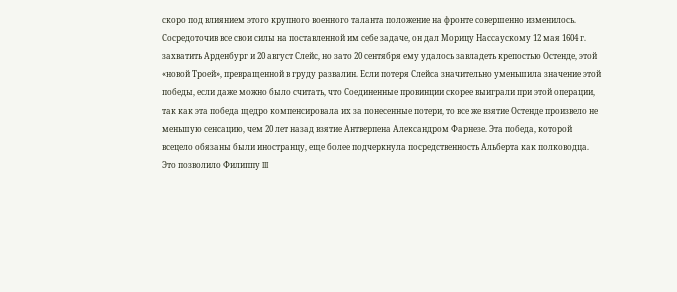скоро под влиянием этого крупного военного таланта положение на фронте совершенно изменилось. Сосредоточив все свои силы на поставленной им себе задаче, он дал Морицу Нассаускому 12 мая 1604 г. захватить Арденбург и 20 август Слейс, но зато 20 сентября ему удалось завладеть крепостью Остенде, этой «новой Троей», превращенной в груду развалин. Если потеря Слейса значительно уменьшила значение этой победы, если даже можно было считать, что Соединенные провинции скорее выиграли при этой операции, так как эта победа щедро компенсировала их за понесенные потери, то все же взятие Остенде произвело не меньшую сенсацию, чем 20 лет назад взятие Антверпена Александром Фарнезе. Эта победа, которой всецело обязаны были иностранцу, еще более подчеркнула посредственность Альберта как полководца. Это позволило Филиппу III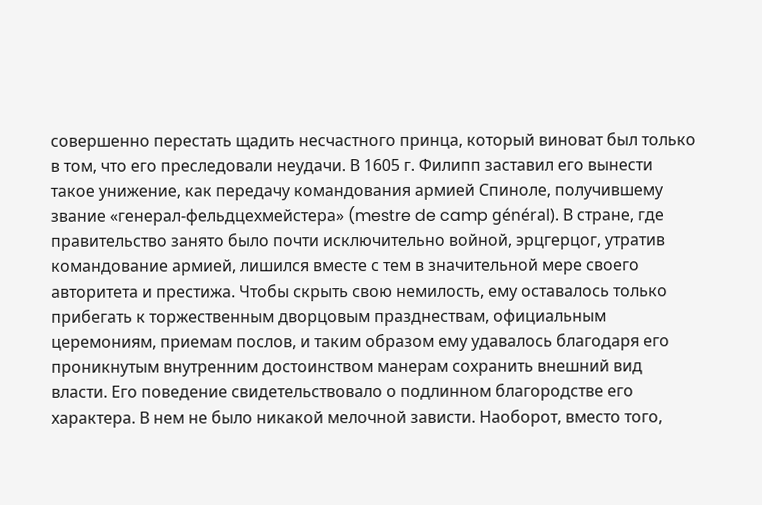совершенно перестать щадить несчастного принца, который виноват был только в том, что его преследовали неудачи. В 1605 г. Филипп заставил его вынести такое унижение, как передачу командования армией Спиноле, получившему звание «генерал-фельдцехмейстера» (mestre de camp général). В стране, где правительство занято было почти исключительно войной, эрцгерцог, утратив командование армией, лишился вместе с тем в значительной мере своего авторитета и престижа. Чтобы скрыть свою немилость, ему оставалось только прибегать к торжественным дворцовым празднествам, официальным церемониям, приемам послов, и таким образом ему удавалось благодаря его проникнутым внутренним достоинством манерам сохранить внешний вид власти. Его поведение свидетельствовало о подлинном благородстве его характера. В нем не было никакой мелочной зависти. Наоборот, вместо того,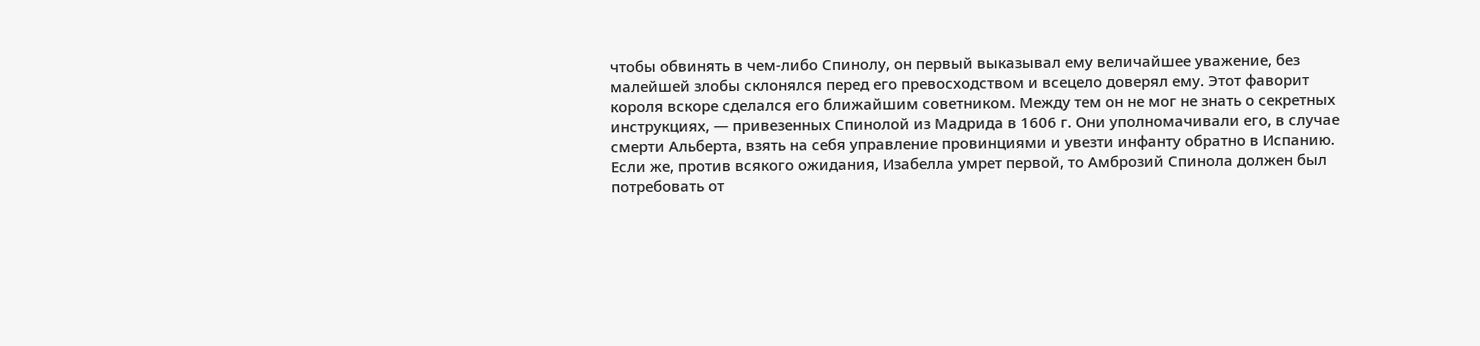чтобы обвинять в чем-либо Спинолу, он первый выказывал ему величайшее уважение, без малейшей злобы склонялся перед его превосходством и всецело доверял ему. Этот фаворит короля вскоре сделался его ближайшим советником. Между тем он не мог не знать о секретных инструкциях, — привезенных Спинолой из Мадрида в 1606 г. Они уполномачивали его, в случае смерти Альберта, взять на себя управление провинциями и увезти инфанту обратно в Испанию. Если же, против всякого ожидания, Изабелла умрет первой, то Амброзий Спинола должен был потребовать от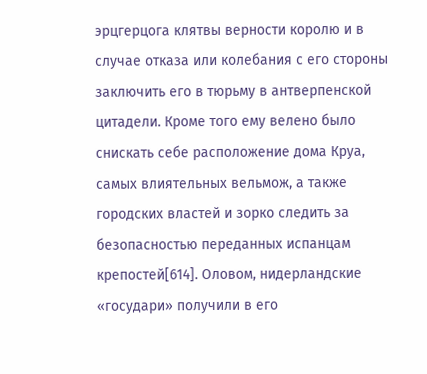эрцгерцога клятвы верности королю и в случае отказа или колебания с его стороны заключить его в тюрьму в антверпенской цитадели. Кроме того ему велено было снискать себе расположение дома Круа, самых влиятельных вельмож, а также городских властей и зорко следить за безопасностью переданных испанцам крепостей[614]. Оловом, нидерландские «государи» получили в его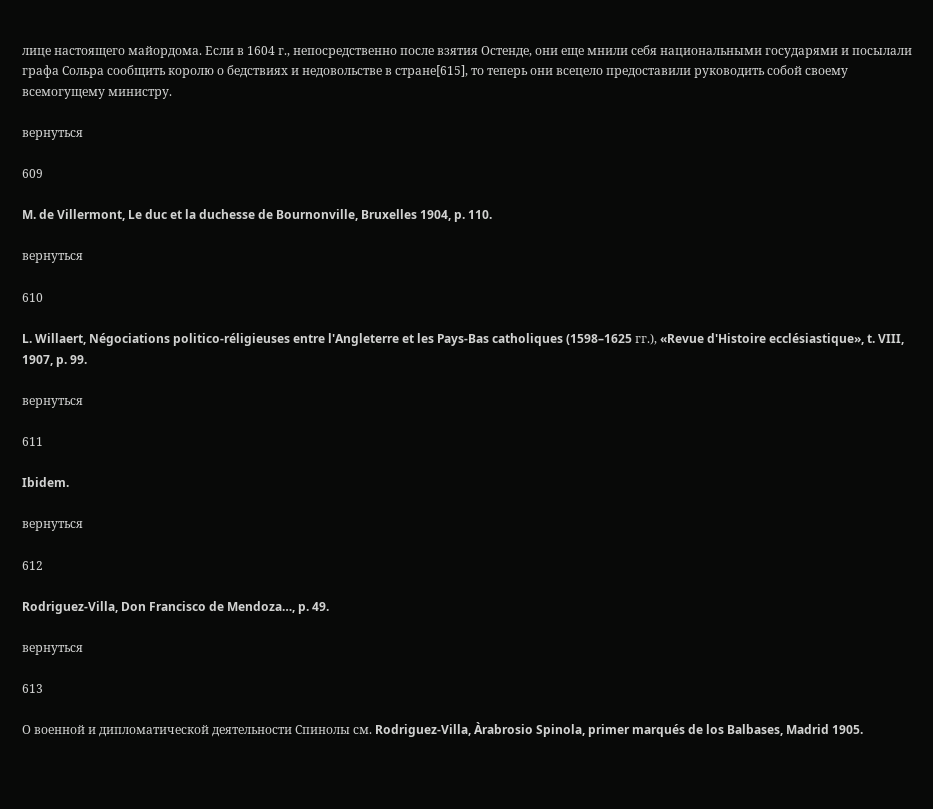лице настоящего майордома. Если в 1604 г., непосредственно после взятия Остенде, они еще мнили себя национальными государями и посылали графа Сольра сообщить королю о бедствиях и недовольстве в стране[615], то теперь они всецело предоставили руководить собой своему всемогущему министру.

вернуться

609

M. de Villermont, Le duc et la duchesse de Bournonville, Bruxelles 1904, p. 110.

вернуться

610

L. Willaert, Négociations politico-réligieuses entre l'Angleterre et les Pays-Bas catholiques (1598–1625 гг.), «Revue d'Histoire ecclésiastique», t. VIII, 1907, p. 99.

вернуться

611

Ibidem.

вернуться

612

Rodriguez-Villa, Don Francisco de Mendoza…, p. 49.

вернуться

613

О военной и дипломатической деятельности Спинолы см. Rodriguez-Villa, Àrabrosio Spinola, primer marqués de los Balbases, Madrid 1905.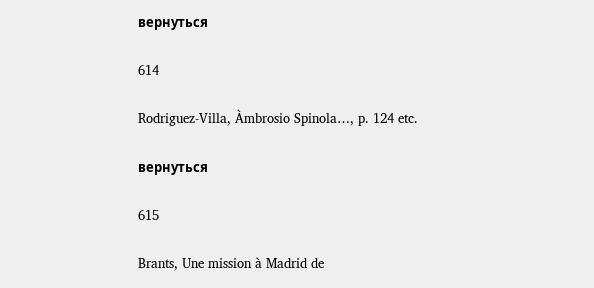вернуться

614

Rodriguez-Villa, Àmbrosio Spinola…, p. 124 etc.

вернуться

615

Brants, Une mission à Madrid de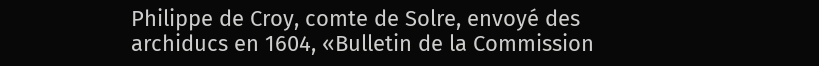Philippe de Croy, comte de Solre, envoyé des archiducs en 1604, «Bulletin de la Commission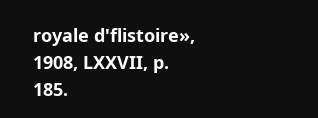royale d'flistoire», 1908, LXXVII, p. 185.